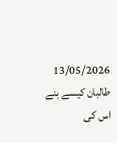13/05/2026
طالبان کیسے بنے اس کی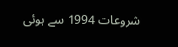شروعات 1994 سے ہوئی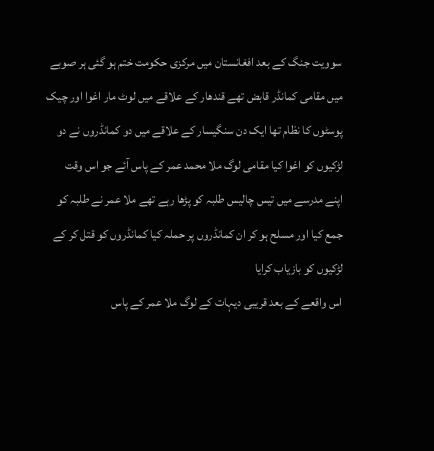سوویت جنگ کے بعد افغانستان میں مرکزی حکومت ختم ہو گئی ہر صوبے میں مقامی کمانڈر قابض تھے قندھار کے علاقے میں لوٹ مار اغوا اور چیک پوسٹوں کا نظام تھا ایک دن سنگیسار کے علاقے میں دو کمانڈروں نے دو لڑکیوں کو اغوا کیا مقامی لوگ ملا محمد عمر کے پاس آئے جو اس وقت اپنے مدرسے میں تیس چالیس طلبہ کو پڑھا رہے تھے ملا عمر نے طلبہ کو جمع کیا اور مسلح ہو کر ان کمانڈروں پر حملہ کیا کمانڈروں کو قتل کر کے لڑکیوں کو بازیاب کرایا
اس واقعے کے بعد قریبی دیہات کے لوگ ملا عمر کے پاس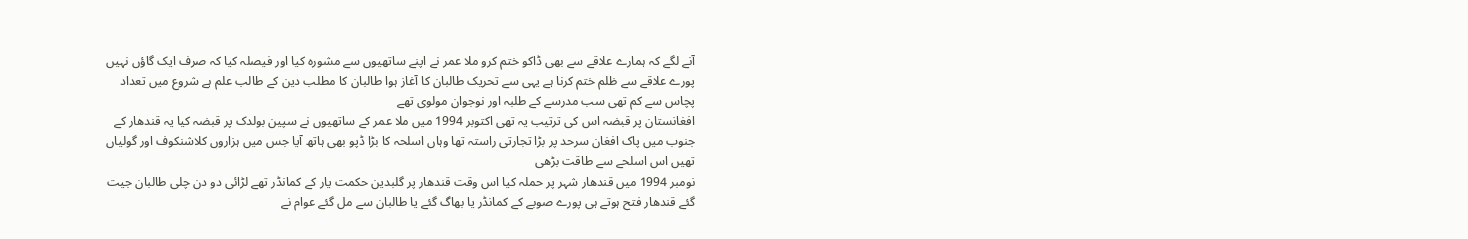آنے لگے کہ ہمارے علاقے سے بھی ڈاکو ختم کرو ملا عمر نے اپنے ساتھیوں سے مشورہ کیا اور فیصلہ کیا کہ صرف ایک گاؤں نہیں پورے علاقے سے ظلم ختم کرنا ہے یہی سے تحریک طالبان کا آغاز ہوا طالبان کا مطلب دین کے طالب علم ہے شروع میں تعداد پچاس سے کم تھی سب مدرسے کے طلبہ اور نوجوان مولوی تھے
افغانستان پر قبضہ اس کی ترتیب یہ تھی اکتوبر 1994 میں ملا عمر کے ساتھیوں نے سپین بولدک پر قبضہ کیا یہ قندھار کے جنوب میں پاک افغان سرحد پر بڑا تجارتی راستہ تھا وہاں اسلحہ کا بڑا ڈپو بھی ہاتھ آیا جس میں ہزاروں کلاشنکوف اور گولیاں تھیں اس اسلحے سے طاقت بڑھی
نومبر 1994 میں قندھار شہر پر حملہ کیا اس وقت قندھار پر گلبدین حکمت یار کے کمانڈر تھے لڑائی دو دن چلی طالبان جیت گئے قندھار فتح ہوتے ہی پورے صوبے کے کمانڈر یا بھاگ گئے یا طالبان سے مل گئے عوام نے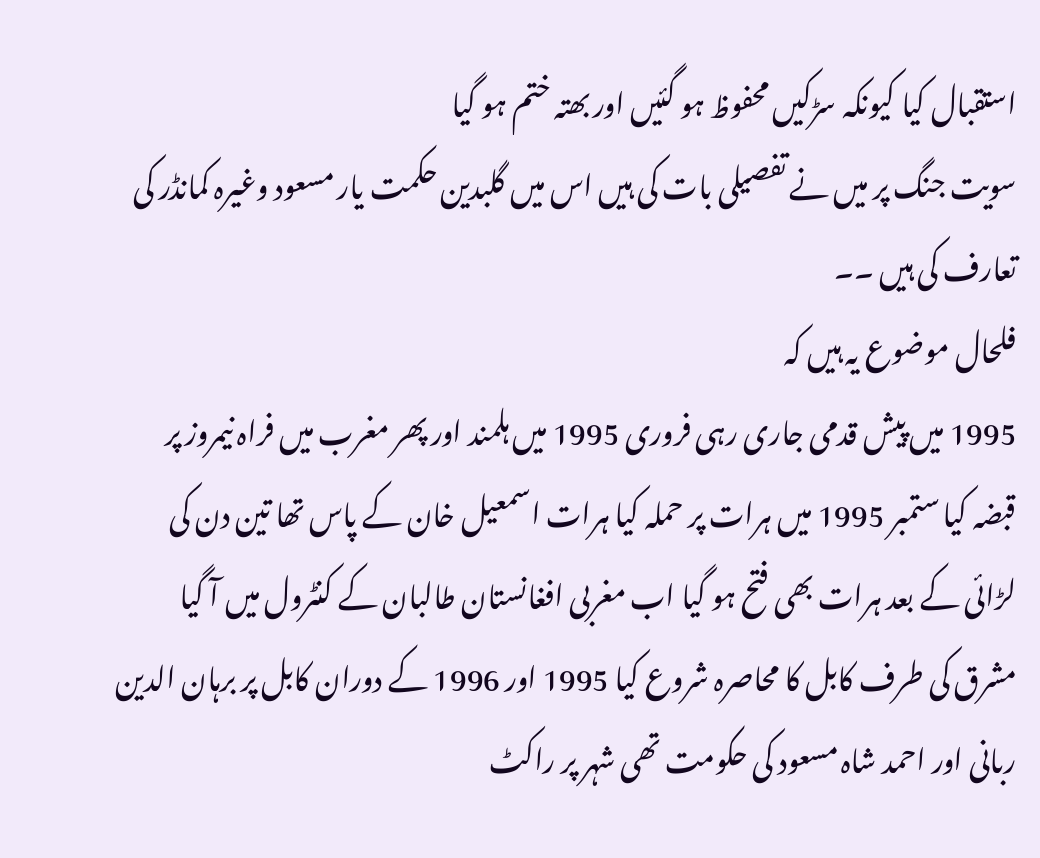استقبال کیا کیونکہ سڑکیں محفوظ ہو گئیں اور بھتہ ختم ہو گیا
سویت جنگ پر میں نے تفصیلی بات کی ہیں اس میں گلبدین حکمت یار مسعود وغیرہ کمانڈر کی تعارف کی ہیں ۔۔
فلحال موضوع یہ ہیں کہ
1995 میں پیش قدمی جاری رہی فروری 1995 میں ہلمند اور پھر مغرب میں فراہ نیمروز پر قبضہ کیا ستمبر 1995 میں ہرات پر حملہ کیا ہرات اسمعیل خان کے پاس تھا تین دن کی لڑائی کے بعد ہرات بھی فتح ہو گیا اب مغربی افغانستان طالبان کے کنٹرول میں آ گیا
مشرق کی طرف کابل کا محاصرہ شروع کیا 1995 اور 1996 کے دوران کابل پر برہان الدین ربانی اور احمد شاہ مسعود کی حکومت تھی شہر پر راکٹ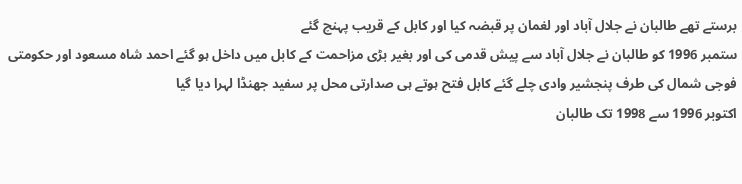برستے تھے طالبان نے جلال آباد اور لغمان پر قبضہ کیا اور کابل کے قریب پہنچ گئے
ستمبر 1996 کو طالبان نے جلال آباد سے پیش قدمی کی اور بغیر بڑی مزاحمت کے کابل میں داخل ہو گئے احمد شاہ مسعود اور حکومتی فوجی شمال کی طرف پنجشیر وادی چلے گئے کابل فتح ہوتے ہی صدارتی محل پر سفید جھنڈا لہرا دیا گیا
اکتوبر 1996 سے 1998 تک طالبان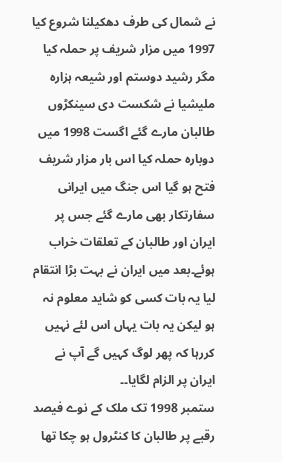نے شمال کی طرف دھکیلنا شروع کیا 1997 میں مزار شریف پر حملہ کیا مگر رشید دوستم اور شیعہ ہزارہ ملیشیا نے شکست دی سینکڑوں طالبان مارے گئے اگست 1998 میں دوبارہ حملہ کیا اس بار مزار شریف فتح ہو گیا اس جنگ میں ایرانی سفارتکار بھی مارے گئے جس پر ایران اور طالبان کے تعلقات خراب ہوئے۔بعد میں ایران نے بہت بڑا انتقام لیا یہ بات کسی کو شاید معلوم نہ ہو لیکن یہ بات یہاں اس لئے نہیں کررہا کہ پھر لوگ کہیں گے آپ نے ایران پر الزام لگایا۔۔
ستمبر 1998 تک ملک کے نوے فیصد رقبے پر طالبان کا کنٹرول ہو چکا تھا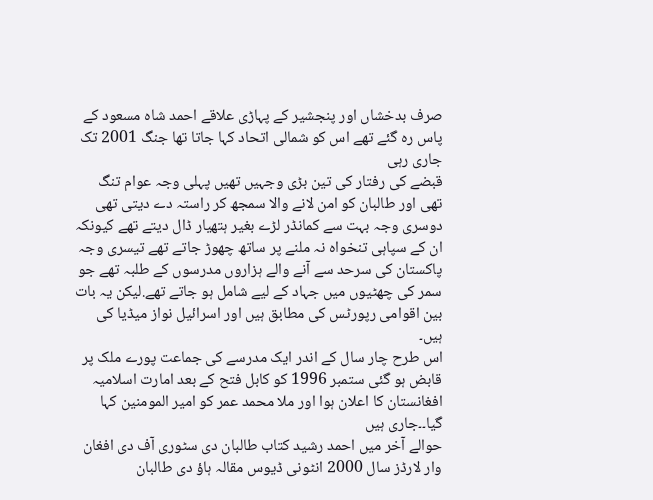صرف بدخشاں اور پنجشیر کے پہاڑی علاقے احمد شاہ مسعود کے پاس رہ گئے تھے اس کو شمالی اتحاد کہا جاتا تھا جنگ 2001 تک جاری رہی
قبضے کی رفتار کی تین بڑی وجہیں تھیں پہلی وجہ عوام تنگ تھی اور طالبان کو امن لانے والا سمجھ کر راستہ دے دیتی تھی دوسری وجہ بہت سے کمانڈر لڑے بغیر ہتھیار ڈال دیتے تھے کیونکہ ان کے سپاہی تنخواہ نہ ملنے پر ساتھ چھوڑ جاتے تھے تیسری وجہ پاکستان کی سرحد سے آنے والے ہزاروں مدرسوں کے طلبہ تھے جو سمر کی چھٹیوں میں جہاد کے لیے شامل ہو جاتے تھے.لیکن یہ بات بین اقوامی رپورٹس کی مطابق ہیں اور اسرائیل نواز میڈیا کی ہیں۔
اس طرح چار سال کے اندر ایک مدرسے کی جماعت پورے ملک پر قابض ہو گئی ستمبر 1996 کو کابل فتح کے بعد امارت اسلامیہ افغانستان کا اعلان ہوا اور ملا محمد عمر کو امیر المومنین کہا گیا۔۔جاری ہیں
حوالے آخر میں احمد رشید کتاب طالبان دی سٹوری آف دی افغان وار لارڈز سال 2000 انٹونی ڈیوس مقالہ ہاؤ دی طالبان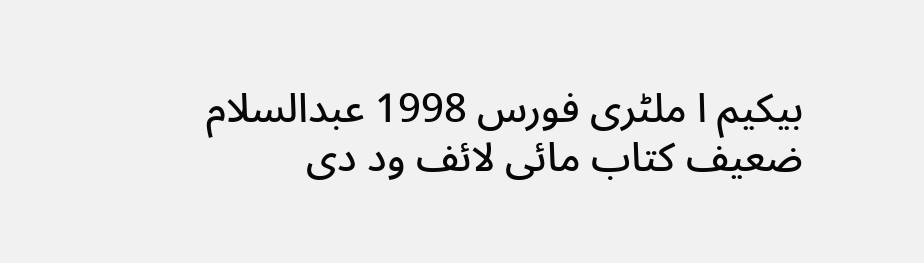بیکیم ا ملٹری فورس 1998 عبدالسلام ضعیف کتاب مائی لائف ود دی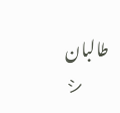طالبان
シ